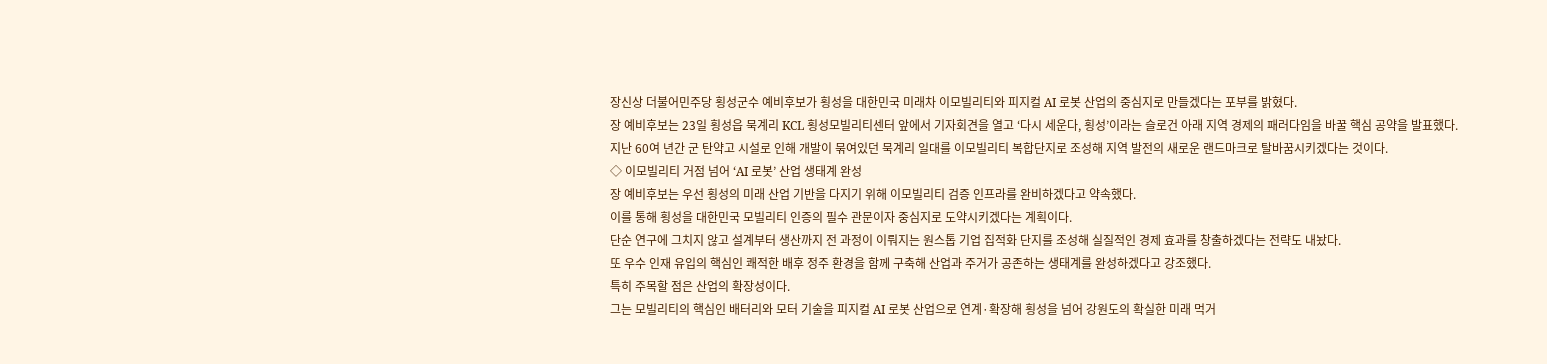장신상 더불어민주당 횡성군수 예비후보가 횡성을 대한민국 미래차 이모빌리티와 피지컬 AI 로봇 산업의 중심지로 만들겠다는 포부를 밝혔다.
장 예비후보는 23일 횡성읍 묵계리 KCL 횡성모빌리티센터 앞에서 기자회견을 열고 ‘다시 세운다, 횡성’이라는 슬로건 아래 지역 경제의 패러다임을 바꿀 핵심 공약을 발표했다.
지난 60여 년간 군 탄약고 시설로 인해 개발이 묶여있던 묵계리 일대를 이모빌리티 복합단지로 조성해 지역 발전의 새로운 랜드마크로 탈바꿈시키겠다는 것이다.
◇ 이모빌리티 거점 넘어 ‘AI 로봇’ 산업 생태계 완성
장 예비후보는 우선 횡성의 미래 산업 기반을 다지기 위해 이모빌리티 검증 인프라를 완비하겠다고 약속했다.
이를 통해 횡성을 대한민국 모빌리티 인증의 필수 관문이자 중심지로 도약시키겠다는 계획이다.
단순 연구에 그치지 않고 설계부터 생산까지 전 과정이 이뤄지는 원스톱 기업 집적화 단지를 조성해 실질적인 경제 효과를 창출하겠다는 전략도 내놨다.
또 우수 인재 유입의 핵심인 쾌적한 배후 정주 환경을 함께 구축해 산업과 주거가 공존하는 생태계를 완성하겠다고 강조했다.
특히 주목할 점은 산업의 확장성이다.
그는 모빌리티의 핵심인 배터리와 모터 기술을 피지컬 AI 로봇 산업으로 연계·확장해 횡성을 넘어 강원도의 확실한 미래 먹거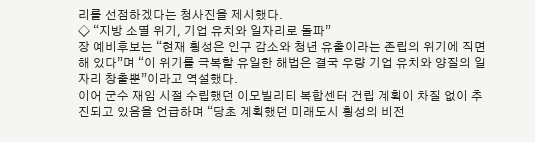리를 선점하겠다는 청사진을 제시했다.
◇ “지방 소멸 위기, 기업 유치와 일자리로 돌파”
장 예비후보는 “현재 횡성은 인구 감소와 청년 유출이라는 존립의 위기에 직면해 있다”며 “이 위기를 극복할 유일한 해법은 결국 우량 기업 유치와 양질의 일자리 창출뿐”이라고 역설했다.
이어 군수 재임 시절 수립했던 이모빌리티 복합센터 건립 계획이 차질 없이 추진되고 있음을 언급하며 “당초 계획했던 미래도시 횡성의 비전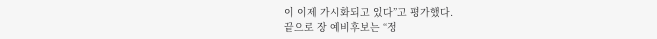이 이제 가시화되고 있다”고 평가했다.
끝으로 장 예비후보는 “정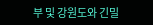부 및 강원도와 긴밀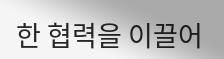한 협력을 이끌어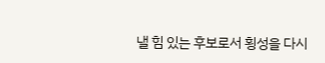낼 힘 있는 후보로서 횡성을 다시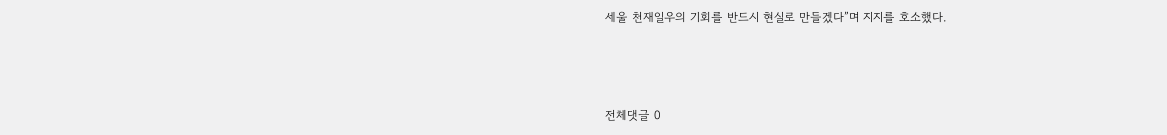세울 천재일우의 기회를 반드시 현실로 만들겠다”며 지지를 호소했다.



전체댓글 0